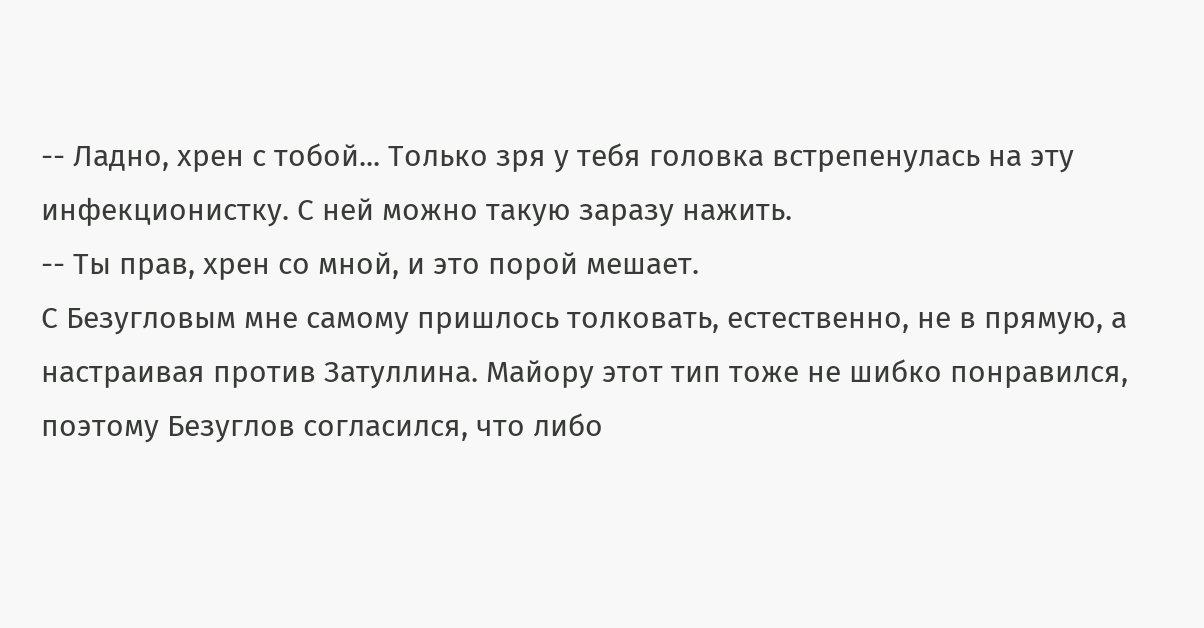-- Ладно, хрен с тобой... Только зря у тебя головка встрепенулась на эту инфекционистку. С ней можно такую заразу нажить.
-- Ты прав, хрен со мной, и это порой мешает.
С Безугловым мне самому пришлось толковать, естественно, не в прямую, а настраивая против Затуллина. Майору этот тип тоже не шибко понравился, поэтому Безуглов согласился, что либо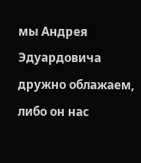мы Андрея Эдуардовича дружно облажаем, либо он нас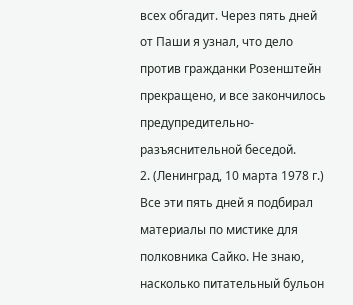всех обгадит. Через пять дней от Паши я узнал, что дело против гражданки Розенштейн прекращено, и все закончилось предупредительно-разъяснительной беседой.
2. (Ленинград, 10 марта 1978 г.)
Все эти пять дней я подбирал материалы по мистике для полковника Сайко. Не знаю, насколько питательный бульон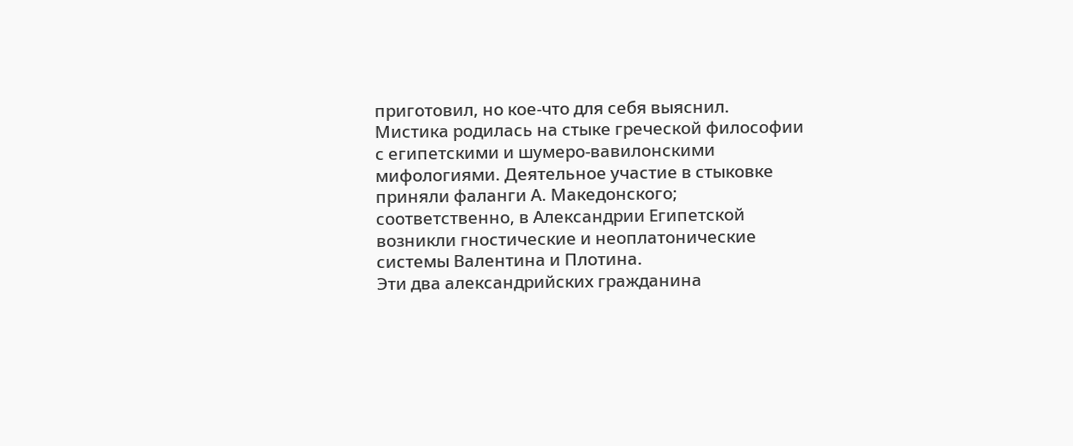приготовил, но кое-что для себя выяснил.
Мистика родилась на стыке греческой философии с египетскими и шумеро-вавилонскими мифологиями. Деятельное участие в стыковке приняли фаланги А. Македонского; соответственно, в Александрии Египетской возникли гностические и неоплатонические системы Валентина и Плотина.
Эти два александрийских гражданина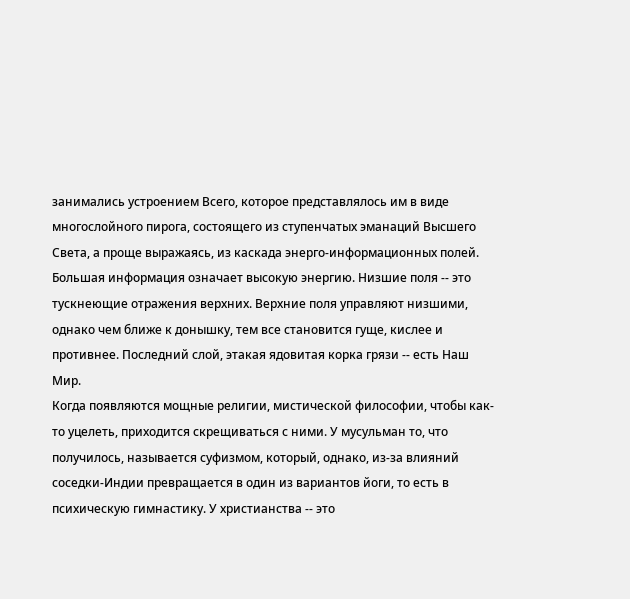занимались устроением Всего, которое представлялось им в виде многослойного пирога, состоящего из ступенчатых эманаций Высшего Света, а проще выражаясь, из каскада энерго-информационных полей. Большая информация означает высокую энергию. Низшие поля -- это тускнеющие отражения верхних. Верхние поля управляют низшими, однако чем ближе к донышку, тем все становится гуще, кислее и противнее. Последний слой, этакая ядовитая корка грязи -- есть Наш Мир.
Когда появляются мощные религии, мистической философии, чтобы как-то уцелеть, приходится скрещиваться с ними. У мусульман то, что получилось, называется суфизмом, который, однако, из-за влияний соседки-Индии превращается в один из вариантов йоги, то есть в психическую гимнастику. У христианства -- это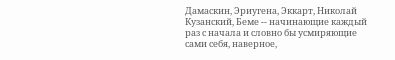Дамаскин, Эриугена, Эккарт, Николай Кузанский, Беме -- начинающие каждый раз с начала и словно бы усмиряющие сами себя, наверное,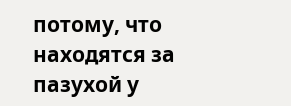потому, что находятся за пазухой у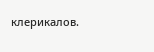клерикалов.